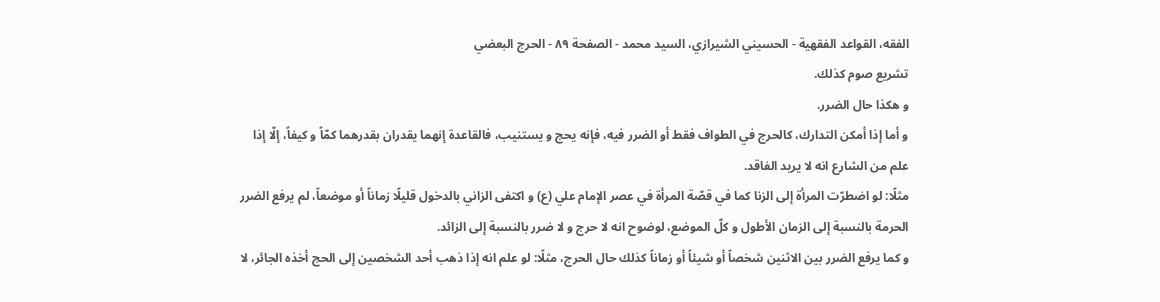الفقه، القواعد الفقهية - الحسيني الشيرازي، السيد محمد - الصفحة ٨٩ - الحرج البعضي
تشريع صوم كذلك.
و هكذا حال الضرر.
و أما إذا أمكن التدارك، كالحرج في الطواف فقط أو الضرر فيه، فإنه يحج و يستنيب، فالقاعدة إنهما يقدران بقدرهما كمّاً و كيفاً، إلّا إذا علم من الشارع انه لا يريد الفاقد.
مثلًا: لو اضطرّت المرأة إلى الزنا كما في قصّة المرأة في عصر الإمام علي (ع) و اكتفى الزاني بالدخول قليلًا زماناً أو موضعاً، لم يرفع الضرر الحرمة بالنسبة إلى الزمان الأطول و كلّ الموضع، لوضوح انه لا حرج و لا ضرر بالنسبة إلى الزائد.
و كما يرفع الضرر بين الاثنين شخصاً أو شيئاً أو زماناً كذلك حال الحرج، مثلًا: لو علم انه إذا ذهب أحد الشخصين إلى الحج أخذه الجائر، لا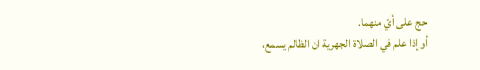حج على أيّ منهما.
أو إذا علم في الصلاة الجهرية ان الظالم يسمع،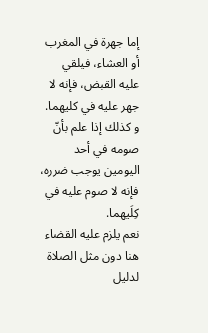إما جهرة في المغرب أو العشاء، فيلقي عليه القبض، فإنه لا جهر عليه في كليهما.
و كذلك إذا علم بأنّ صومه في أحد اليومين يوجب ضرره، فإنه لا صوم عليه في كِلَيهما.
نعم يلزم عليه القضاء هنا دون مثل الصلاة لدليل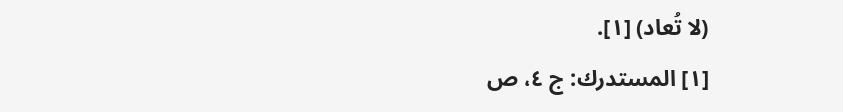(لا تُعاد) [١].
[١] المستدرك: ج ٤، ص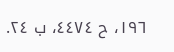١٩٦، ح ٤٤٧٤، ب ٢٤.